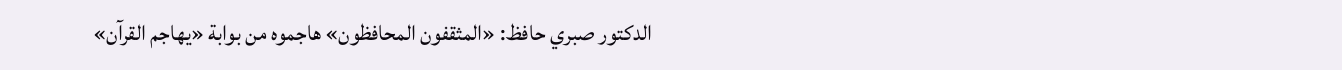الدكتور صبري حافظ: «المثقفون المحافظون» هاجموه من بوابة «يهاجم القرآن»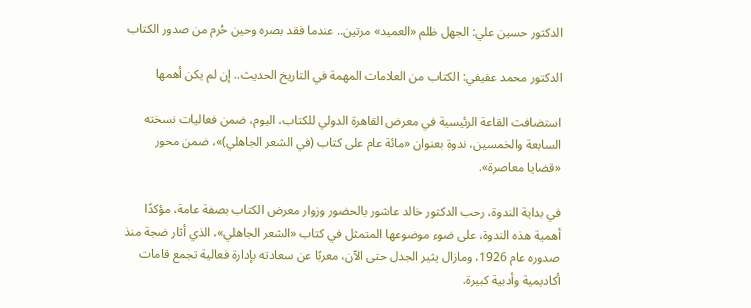الدكتور حسين علي: الجهل ظلم «العميد» مرتين.. عندما فقد بصره وحين حُرم من صدور الكتاب

الدكتور محمد عفيفي: الكتاب من العلامات المهمة في التاريخ الحديث.. إن لم يكن أهمها

استضافت القاعة الرئيسية في معرض القاهرة الدولي للكتاب، اليوم، ضمن فعاليات نسخته السابعة والخمسين، ندوة بعنوان «مائة عام على كتاب (في الشعر الجاهلي)»، ضمن محور «قضايا معاصرة».

في بداية الندوة، رحب الدكتور خالد عاشور بالحضور وزوار معرض الكتاب بصفة عامة، مؤكدًا أهمية هذه الندوة، على ضوء موضوعها المتمثل في كتاب «الشعر الجاهلي»، الذي أثار ضجة منذ صدوره عام 1926، ومازال يثير الجدل حتى الآن، معربًا عن سعادته بإدارة فعالية تجمع قامات أكاديمية وأدبية كبيرة.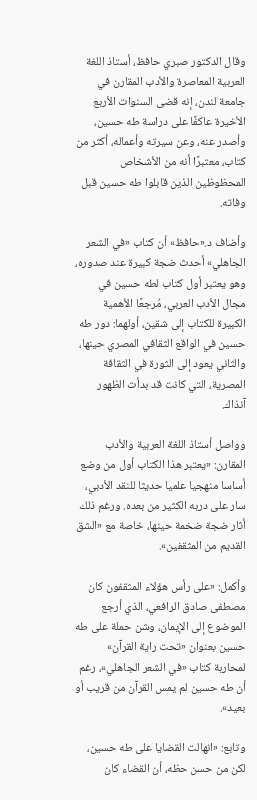وقال الدكتور صبري حافظ، أستاذ اللغة العربية المعاصرة والأدب المقارن في جامعة لندن، إنه قضى السنوات الأربع الأخيرة عاكفًا على دراسة طه حسين، وأصدر عنه، وعن سيرته وأعماله، أكثر من كتاب، معتبرًا أنه من الأشخاص المحظوظين الذين قابلوا طه حسين قبل وفاته.

وأضاف د.«حافظ» أن كتاب «في الشعر الجاهلي» أحدث ضجة كبيرة عند صدوره، وهو يعتبر أول كتاب لطه حسين في مجال الأدب العربي، مُرجعًا الأهمية الكبيرة للكتاب إلى شقين، أولهما: دور طه حسين في الواقع الثقافي المصري حينها، والثاني يعود إلى الثورة في الثقافة المصرية، التي كانت قد بدأت الظهور آنذاك.

وواصل أستاذ اللغة العربية والأدب المقارن: «يعتبر هذا الكتاب أول من وضع أساسا منهجيا علميا حديثا للنقد الأدبي، سار على دربه الكثير من بعده. ورغم ذلك أثار ضجة ضخمة حينها، خاصة مع «الشق القديم من المثقفين».

وأكمل: «على رأس هؤلاء المثقفون كان مصطفى صادق الرافعي، الذي أرجع الموضوع إلى الإيمان، وشن حملة على طه حسين بعنوان «تحت راية القرآن» لمحاربة كتاب «في الشعر الجاهلي»، رغم أن طه حسين لم يمس القرآن من قريب أو بعيد».

وتابع: «انهالت القضايا على طه حسين، لكن من حسن حظه، أن القضاء كان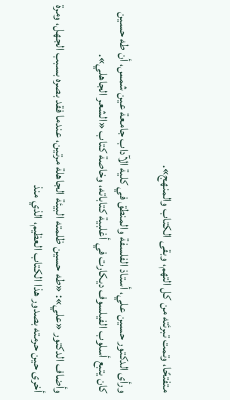متفتحًا، وتمت تبرئته من كل التهم، وبقى الكتاب والمنهج».

ورأى الدكتور حسين علي، أستاذ الفلسفة والمنطق في كلية الآداب جامعة عين شمس، أن طه حسين كان يتبع أسلوب الفيلسوف ديكارت في أغلبية كتاباته، وخاصة كتاب «الشعر الجاهلي».

وأضاف الدكتور «علي»: «طه حسين ظلمته البيئة الجاهلة مرتين، عندما فقد بصره بسبب الجهل، ومرة أخرى حين حرمته بصدور هذا الكتاب العظيم، الذي منذ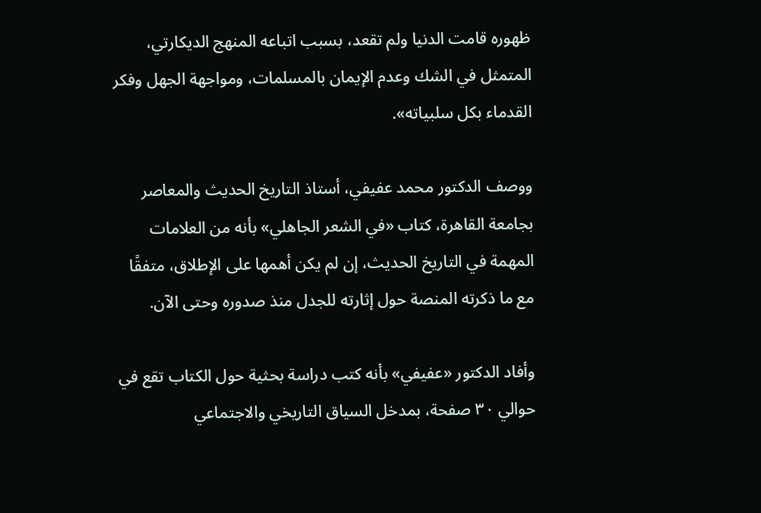ظهوره قامت الدنيا ولم تقعد، بسبب اتباعه المنهج الديكارتي، المتمثل في الشك وعدم الإيمان بالمسلمات، ومواجهة الجهل وفكر القدماء بكل سلبياته».

ووصف الدكتور محمد عفيفي، أستاذ التاريخ الحديث والمعاصر بجامعة القاهرة، كتاب «في الشعر الجاهلي» بأنه من العلامات المهمة في التاريخ الحديث، إن لم يكن أهمها على الإطلاق، متفقًا مع ما ذكرته المنصة حول إثارته للجدل منذ صدوره وحتى الآن.

وأفاد الدكتور «عفيفي» بأنه كتب دراسة بحثية حول الكتاب تقع في حوالي ٣٠ صفحة، بمدخل السياق التاريخي والاجتماعي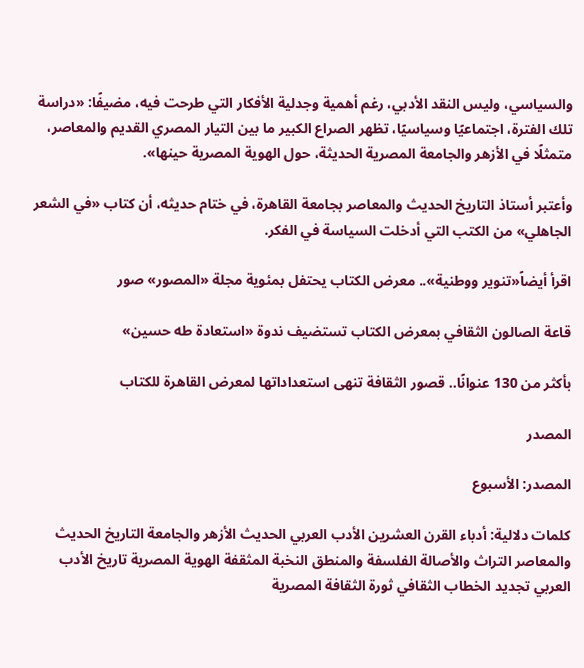والسياسي، وليس النقد الأدبي، رغم أهمية وجدلية الأفكار التي طرحت فيه، مضيفًا: «دراسة تلك الفترة، اجتماعيًا وسياسيًا، تظهر الصراع الكبير ما بين التيار المصري القديم والمعاصر، متمثلًا في الأزهر والجامعة المصرية الحديثة، حول الهوية المصرية حينها».

وأعتبر أستاذ التاريخ الحديث والمعاصر بجامعة القاهرة، في ختام حديثه، أن كتاب «في الشعر الجاهلي» من الكتب التي أدخلت السياسة في الفكر.

اقرأ أيضاً«تنوير ووطنية».. معرض الكتاب يحتفل بمئوية مجلة «المصور» صور

قاعة الصالون الثقافي بمعرض الكتاب تستضيف ندوة «استعادة طه حسين»

بأكثر من 130 عنوانًا.. قصور الثقافة تنهى استعداداتها لمعرض القاهرة للكتاب

المصدر

المصدر: الأسبوع

كلمات دلالية: أدباء القرن العشرين الأدب العربي الحديث الأزهر والجامعة التاريخ الحديث والمعاصر التراث والأصالة الفلسفة والمنطق النخبة المثقفة الهوية المصرية تاريخ الأدب العربي تجديد الخطاب الثقافي ثورة الثقافة المصرية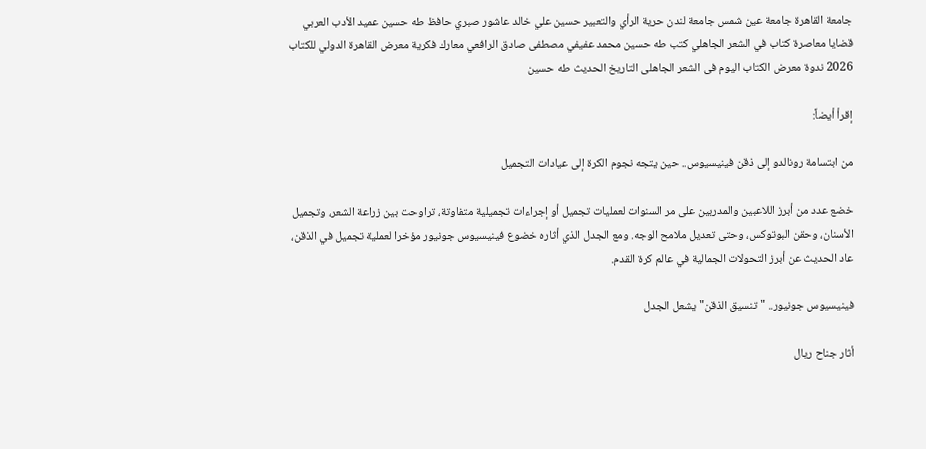جامعة القاهرة جامعة عين شمس جامعة لندن حرية الرأي والتعبير حسين علي خالد عاشور صبري حافظ طه حسين عميد الأدب العربي قضايا معاصرة كتاب في الشعر الجاهلي كتب طه حسين محمد عفيفي مصطفى صادق الرافعي معارك فكرية معرض القاهرة الدولي للكتاب 2026 ندوة معرض الكتاب اليوم فی الشعر الجاهلی التاریخ الحدیث طه حسین

إقرأ أيضاً:

من ابتسامة رونالدو إلى ذقن فينيسيوس.. حين يتجه نجوم الكرة إلى عيادات التجميل

خضع عدد من أبرز اللاعبين والمدربين على مر السنوات لعمليات تجميل أو إجراءات تجميلية متفاوتة، تراوحت بين زراعة الشعر، وتجميل الأسنان، وحقن البوتوكس، وحتى تعديل ملامح الوجه. ومع الجدل الذي أثاره خضوع فينيسيوس جونيور مؤخرا لعملية تجميل في الذقن، عاد الحديث عن أبرز التحولات الجمالية في عالم كرة القدم.

فينيسيوس جونيور.. "تنسيق الذقن" يشعل الجدل

أثار جناح ريال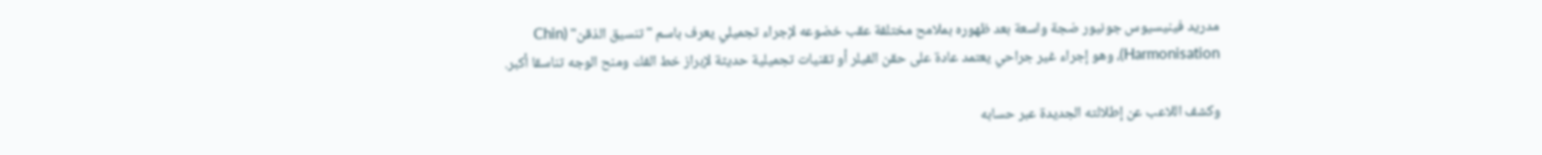مدريد فينيسيوس جونيور ضجة واسعة بعد ظهوره بملامح مختلفة عقب خضوعه لإجراء تجميلي يعرف باسم "تنسيق الذقن" (Chin Harmonisation)، وهو إجراء غير جراحي يعتمد عادة على حقن الفيلر أو تقنيات تجميلية حديثة لإبراز خط الفك ومنح الوجه تناسقا أكبر.

وكشف اللاعب عن إطلالته الجديدة عبر حسابه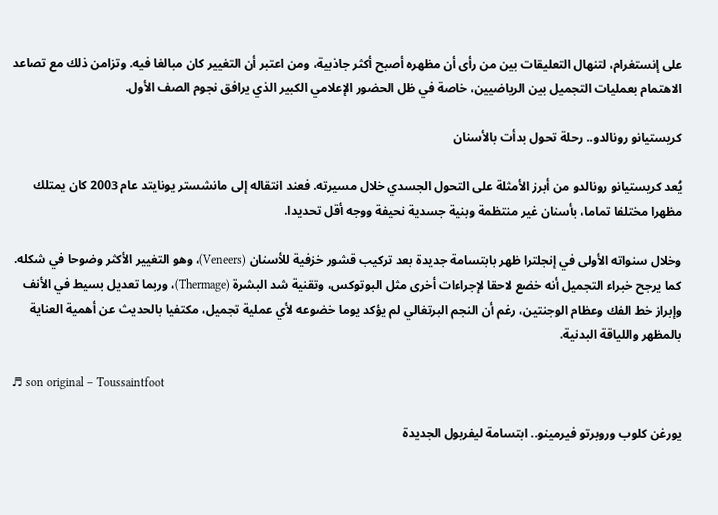على إنستغرام، لتنهال التعليقات بين من رأى أن مظهره أصبح أكثر جاذبية، ومن اعتبر أن التغيير كان مبالغا فيه. وتزامن ذلك مع تصاعد الاهتمام بعمليات التجميل بين الرياضيين، خاصة في ظل الحضور الإعلامي الكبير الذي يرافق نجوم الصف الأول.

كريستيانو رونالدو.. رحلة تحول بدأت بالأسنان

يُعد كريستيانو رونالدو من أبرز الأمثلة على التحول الجسدي خلال مسيرته. فعند انتقاله إلى مانشستر يونايتد عام 2003 كان يمتلك مظهرا مختلفا تماما، بأسنان غير منتظمة وبنية جسدية نحيفة ووجه أقل تحديدا.

وخلال سنواته الأولى في إنجلترا ظهر بابتسامة جديدة بعد تركيب قشور خزفية للأسنان (Veneers)، وهو التغيير الأكثر وضوحا في شكله. كما يرجح خبراء التجميل أنه خضع لاحقا لإجراءات أخرى مثل البوتوكس، وتقنية شد البشرة (Thermage)، وربما تعديل بسيط في الأنف وإبراز خط الفك وعظام الوجنتين، رغم أن النجم البرتغالي لم يؤكد يوما خضوعه لأي عملية تجميل، مكتفيا بالحديث عن أهمية العناية بالمظهر واللياقة البدنية.

♬ son original – Toussaintfoot

يورغن كلوب وروبرتو فيرمينو.. ابتسامة ليفربول الجديدة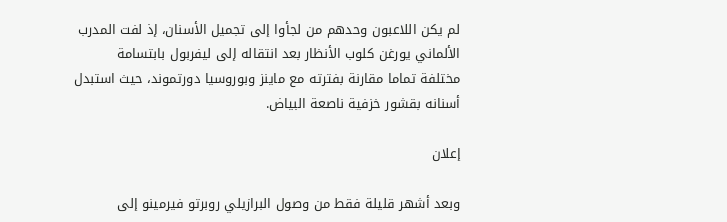لم يكن اللاعبون وحدهم من لجأوا إلى تجميل الأسنان، إذ لفت المدرب الألماني يورغن كلوب الأنظار بعد انتقاله إلى ليفربول بابتسامة مختلفة تماما مقارنة بفترته مع ماينز وبوروسيا دورتموند، حيث استبدل أسنانه بقشور خزفية ناصعة البياض.

إعلان

وبعد أشهر قليلة فقط من وصول البرازيلي روبرتو فيرمينو إلى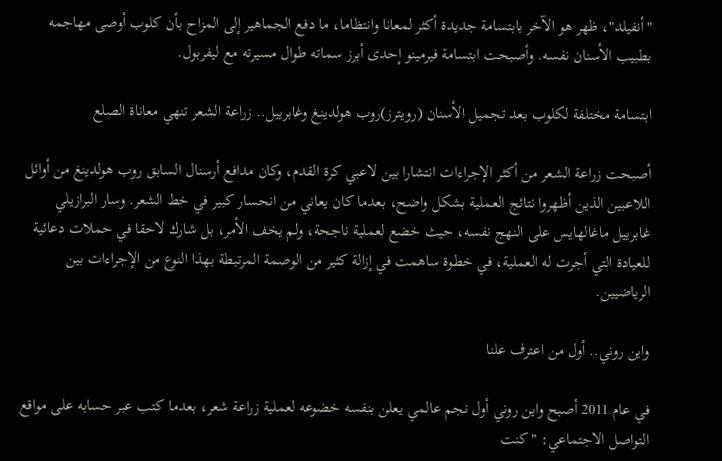"أنفيلد"، ظهر هو الآخر بابتسامة جديدة أكثر لمعانا وانتظاما، ما دفع الجماهير إلى المزاح بأن كلوب أوصى مهاجمه بطبيب الأسنان نفسه. وأصبحت ابتسامة فيرمينو إحدى أبرز سماته طوال مسيرته مع ليفربول.

ابتسامة مختلفة لكلوب بعد تجميل الأسنان (رويترز)روب هولدينغ وغابرييل.. زراعة الشعر تنهي معاناة الصلع

أصبحت زراعة الشعر من أكثر الإجراءات انتشارا بين لاعبي كرة القدم، وكان مدافع أرسنال السابق روب هولدينغ من أوائل اللاعبين الذين أظهروا نتائج العملية بشكل واضح، بعدما كان يعاني من انحسار كبير في خط الشعر. وسار البرازيلي غابرييل ماغالهايس على النهج نفسه، حيث خضع لعملية ناجحة، ولم يخف الأمر، بل شارك لاحقا في حملات دعائية للعيادة التي أجرت له العملية، في خطوة ساهمت في إزالة كثير من الوصمة المرتبطة بهذا النوع من الإجراءات بين الرياضيين.

واين روني.. أول من اعترف علنا

في عام 2011 أصبح واين روني أول نجم عالمي يعلن بنفسه خضوعه لعملية زراعة شعر، بعدما كتب عبر حسابه على مواقع التواصل الاجتماعي: "كنت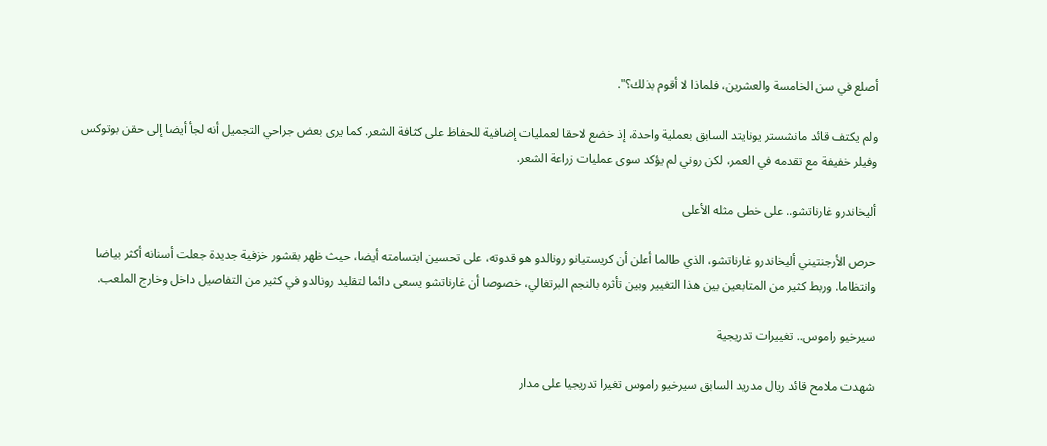أصلع في سن الخامسة والعشرين، فلماذا لا أقوم بذلك؟".

ولم يكتف قائد مانشستر يونايتد السابق بعملية واحدة، إذ خضع لاحقا لعمليات إضافية للحفاظ على كثافة الشعر. كما يرى بعض جراحي التجميل أنه لجأ أيضا إلى حقن بوتوكس وفيلر خفيفة مع تقدمه في العمر، لكن روني لم يؤكد سوى عمليات زراعة الشعر.

أليخاندرو غارناتشو.. على خطى مثله الأعلى

حرص الأرجنتيني أليخاندرو غارناتشو، الذي طالما أعلن أن كريستيانو رونالدو هو قدوته، على تحسين ابتسامته أيضا، حيث ظهر بقشور خزفية جديدة جعلت أسنانه أكثر بياضا وانتظاما. وربط كثير من المتابعين بين هذا التغيير وبين تأثره بالنجم البرتغالي، خصوصا أن غارناتشو يسعى دائما لتقليد رونالدو في كثير من التفاصيل داخل وخارج الملعب.

سيرخيو راموس.. تغييرات تدريجية

شهدت ملامح قائد ريال مدريد السابق سيرخيو راموس تغيرا تدريجيا على مدار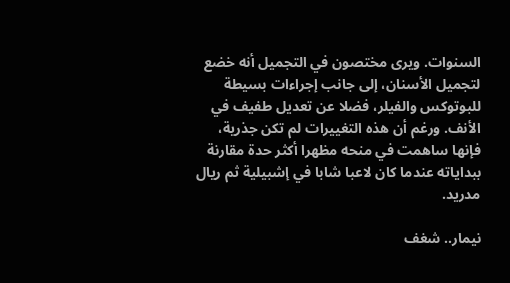السنوات. ويرى مختصون في التجميل أنه خضع لتجميل الأسنان، إلى جانب إجراءات بسيطة للبوتوكس والفيلر، فضلا عن تعديل طفيف في الأنف. ورغم أن هذه التغييرات لم تكن جذرية، فإنها ساهمت في منحه مظهرا أكثر حدة مقارنة ببداياته عندما كان لاعبا شابا في إشبيلية ثم ريال مدريد.

نيمار.. شغف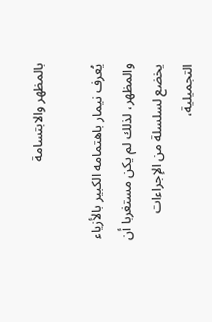بالمظهر والابتسامة

يُعرف نيمار باهتمامه الكبير بالأزياء والمظهر، لذلك لم يكن مستغربا أن يخضع لسلسلة من الإجراءات التجميلية،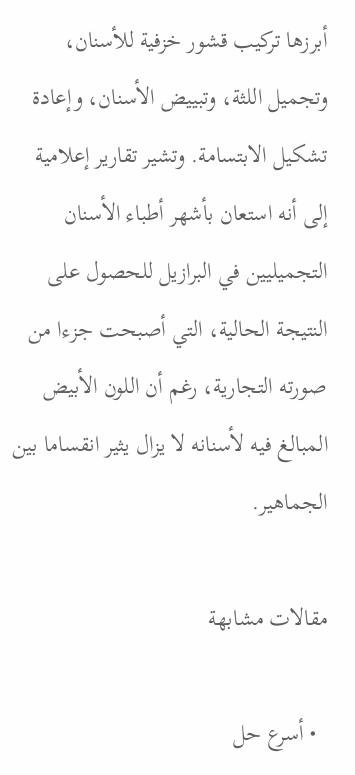أبرزها تركيب قشور خزفية للأسنان، وتجميل اللثة، وتبييض الأسنان، وإعادة تشكيل الابتسامة. وتشير تقارير إعلامية إلى أنه استعان بأشهر أطباء الأسنان التجميليين في البرازيل للحصول على النتيجة الحالية، التي أصبحت جزءا من صورته التجارية، رغم أن اللون الأبيض المبالغ فيه لأسنانه لا يزال يثير انقساما بين الجماهير.

مقالات مشابهة

  • أسرع حل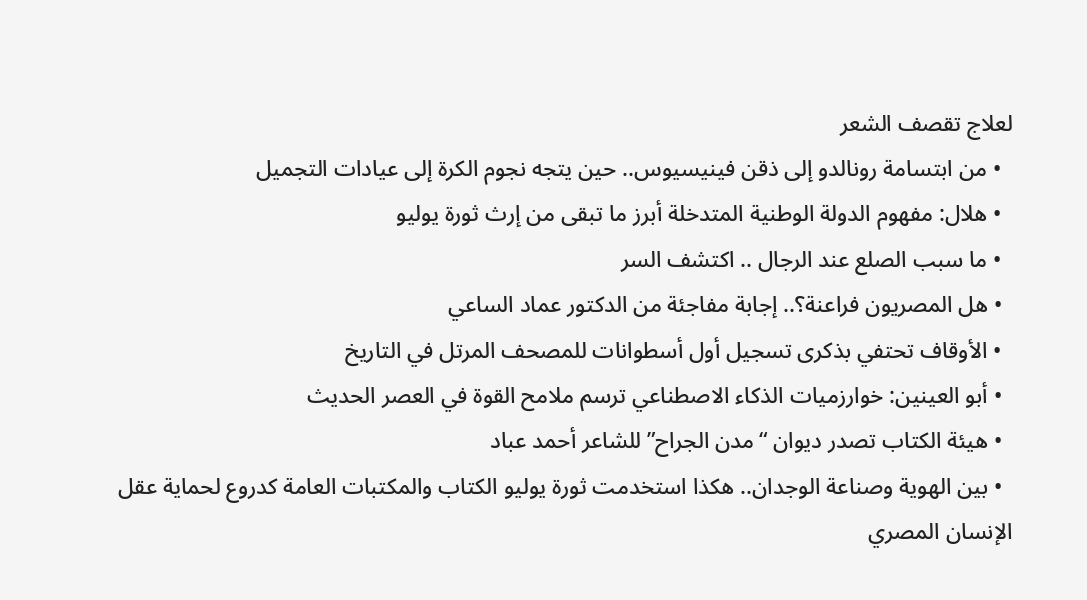لعلاج تقصف الشعر
  • من ابتسامة رونالدو إلى ذقن فينيسيوس.. حين يتجه نجوم الكرة إلى عيادات التجميل
  • هلال: مفهوم الدولة الوطنية المتدخلة أبرز ما تبقى من إرث ثورة يوليو
  • ما سبب الصلع عند الرجال .. اكتشف السر
  • هل المصريون فراعنة؟.. إجابة مفاجئة من الدكتور عماد الساعي
  • الأوقاف تحتفي بذكرى تسجيل أول أسطوانات للمصحف المرتل في التاريخ
  • أبو العينين: خوارزميات الذكاء الاصطناعي ترسم ملامح القوة في العصر الحديث
  • هيئة الكتاب تصدر ديوان “مدن الجراح” للشاعر أحمد عباد
  • بين الهوية وصناعة الوجدان.. هكذا استخدمت ثورة يوليو الكتاب والمكتبات العامة كدروع لحماية عقل الإنسان المصري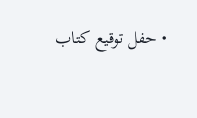• حفل توقيع كتاب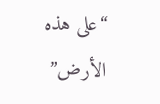“على هذه الأرض”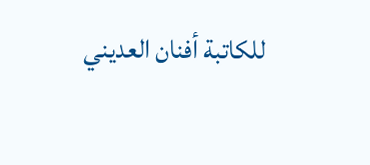للكاتبة أفنان العديني